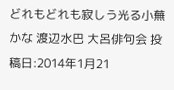どれもどれも寂しう光る小蕪かな 渡辺水巴 大呂俳句会 投稿日:2014年1月21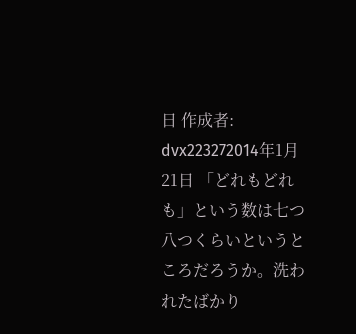日 作成者: dvx223272014年1月21日 「どれもどれも」という数は七つ八つくらいというところだろうか。洗われたばかり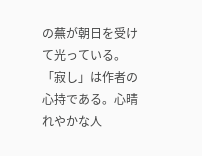の蕪が朝日を受けて光っている。「寂し」は作者の心持である。心晴れやかな人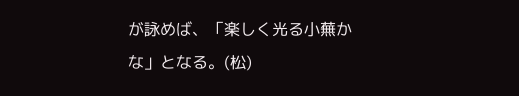が詠めば、「楽しく光る小蕪かな」となる。(松)